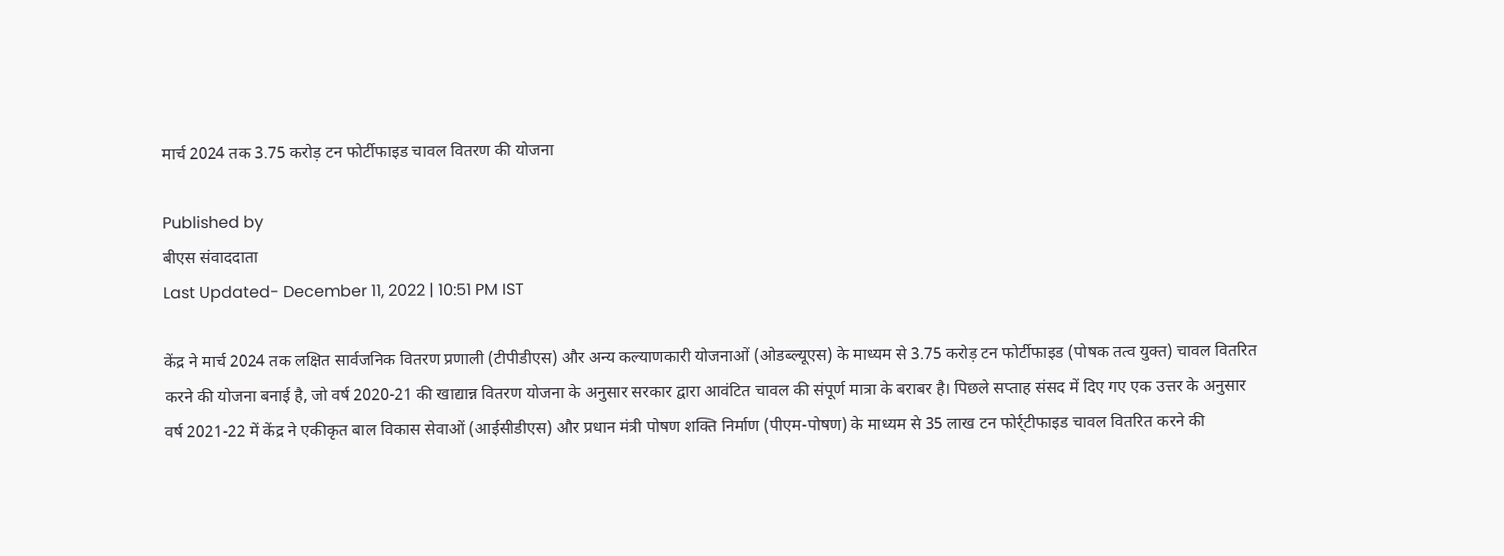मार्च 2024 तक 3.75 करोड़ टन फोर्टीफाइड चावल वितरण की योजना

Published by
बीएस संवाददाता
Last Updated- December 11, 2022 | 10:51 PM IST

केंद्र ने मार्च 2024 तक लक्षित सार्वजनिक वितरण प्रणाली (टीपीडीएस) और अन्य कल्याणकारी योजनाओं (ओडब्ल्यूएस) के माध्यम से 3.75 करोड़ टन फोर्टीफाइड (पोषक तत्व युक्त) चावल वितरित करने की योजना बनाई है, जो वर्ष 2020-21 की खाद्यान्न वितरण योजना के अनुसार सरकार द्वारा आवंटित चावल की संपूर्ण मात्रा के बराबर है। पिछले सप्ताह संसद में दिए गए एक उत्तर के अनुसार वर्ष 2021-22 में केंद्र ने एकीकृत बाल विकास सेवाओं (आईसीडीएस) और प्रधान मंत्री पोषण शक्ति निर्माण (पीएम-पोषण) के माध्यम से 35 लाख टन फोर्र्टीफाइड चावल वितरित करने की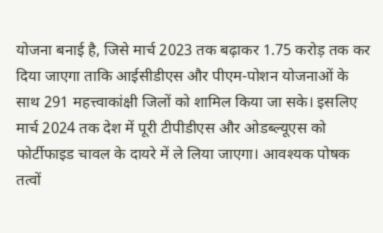योजना बनाई है, जिसे मार्च 2023 तक बढ़ाकर 1.75 करोड़ तक कर दिया जाएगा ताकि आईसीडीएस और पीएम-पोशन योजनाओं के साथ 291 महत्त्वाकांक्षी जिलों को शामिल किया जा सके। इसलिए मार्च 2024 तक देश में पूरी टीपीडीएस और ओडब्ल्यूएस को फोर्टीफाइड चावल के दायरे में ले लिया जाएगा। आवश्यक पोषक तत्वों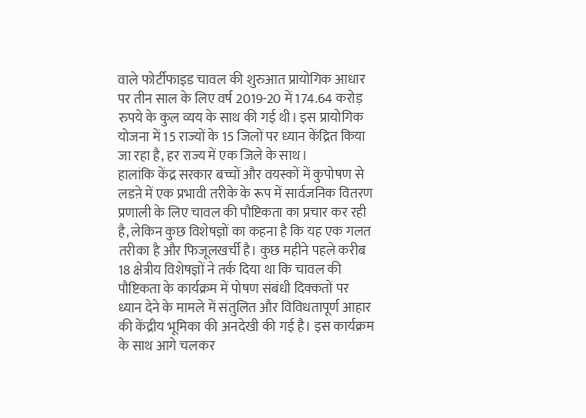वाले फोर्टीफाइड चावल की शुरुआत प्रायोगिक आधार पर तीन साल के लिए वर्ष 2019-20 में 174.64 करोड़ रुपये के कुल व्यय के साथ की गई थी। इस प्रायोगिक योजना में 15 राज्यों के 15 जिलों पर ध्यान केंद्रित किया जा रहा है, हर राज्य में एक जिले के साथ।
हालांकि केंद्र सरकार बच्चों और वयस्कों में कुपोषण से लडऩे में एक प्रभावी तरीके के रूप में सार्वजनिक वितरण प्रणाली के लिए चावल की पौष्टिकता का प्रचार कर रही है, लेकिन कुछ विशेषज्ञों का कहना है कि यह एक गलत तरीका है और फिजूलखर्ची है। कुछ महीने पहले करीब 18 क्षेत्रीय विशेषज्ञों ने तर्क दिया था कि चावल की पौष्टिकता के कार्यक्रम में पोषण संबंधी दिक्कतों पर ध्यान देने के मामले में संतुलित और विविधतापूर्ण आहार की केंद्रीय भूमिका की अनदेखी की गई है। इस कार्यक्रम के साथ आगे चलकर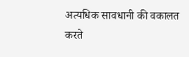अत्यधिक सावधानी की वकालत करते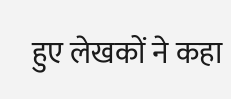हुए लेखकों ने कहा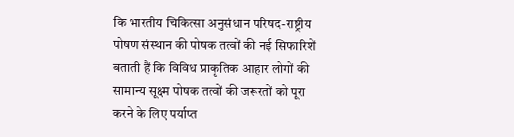कि भारतीय चिकित्सा अनुसंधान परिषद-राष्ट्रीय पोषण संस्थान की पोषक तत्वों की नई सिफारिशें बताती हैं कि विविध प्राकृतिक आहार लोगों की सामान्य सूक्ष्म पोषक तत्वों की जरूरतों को पूरा करने के लिए पर्याप्त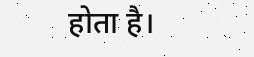होता है।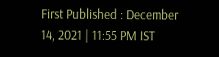First Published : December 14, 2021 | 11:55 PM IST